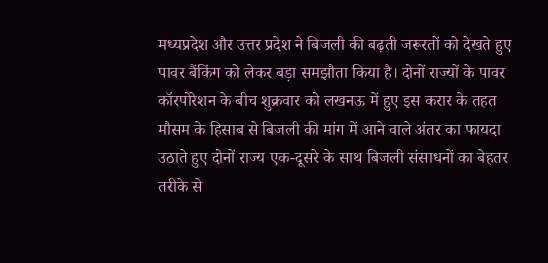मध्यप्रदेश और उत्तर प्रदेश ने बिजली की बढ़ती जरूरतों को देखते हुए पावर बैंकिंग को लेकर बड़ा समझौता किया है। दोनों राज्यों के पावर कॉरपोरेशन के बीच शुक्रवार को लखनऊ में हुए इस करार के तहत मौसम के हिसाब से बिजली की मांग में आने वाले अंतर का फायदा उठाते हुए दोनों राज्य एक-दूसरे के साथ बिजली संसाधनों का बेहतर तरीके से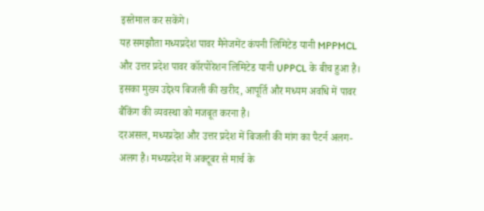इस्तेमाल कर सकेंगे।
यह समझौता मध्यप्रदेश पावर मैनेजमेंट कंपनी लिमिटेड यानी MPPMCL और उत्तर प्रदेश पावर कॉरपोरेशन लिमिटेड यानी UPPCL के बीच हुआ है। इसका मुख्य उद्देश्य बिजली की खरीद, आपूर्ति और मध्यम अवधि में पावर बैंकिंग की व्यवस्था को मजबूत करना है।
दरअसल, मध्यप्रदेश और उत्तर प्रदेश में बिजली की मांग का पैटर्न अलग-अलग है। मध्यप्रदेश में अक्टूबर से मार्च के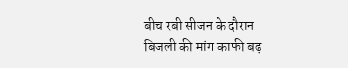बीच रबी सीजन के दौरान बिजली की मांग काफी बढ़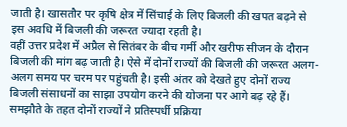जाती है। खासतौर पर कृषि क्षेत्र में सिंचाई के लिए बिजली की खपत बढ़ने से इस अवधि में बिजली की जरूरत ज्यादा रहती है।
वहीं उत्तर प्रदेश में अप्रैल से सितंबर के बीच गर्मी और खरीफ सीजन के दौरान बिजली की मांग बढ़ जाती है। ऐसे में दोनों राज्यों की बिजली की जरूरत अलग-अलग समय पर चरम पर पहुंचती है। इसी अंतर को देखते हुए दोनों राज्य बिजली संसाधनों का साझा उपयोग करने की योजना पर आगे बढ़ रहे हैं।
समझौते के तहत दोनों राज्यों ने प्रतिस्पर्धी प्रक्रिया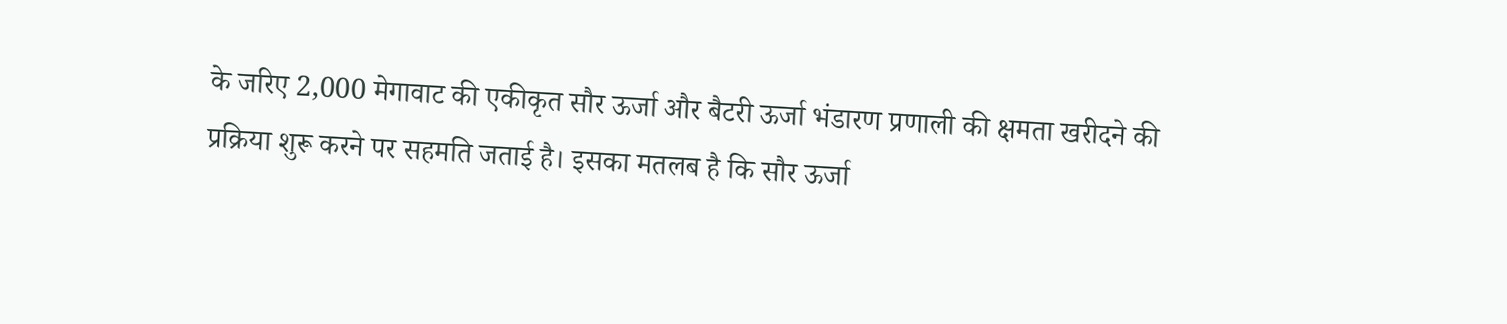के जरिए 2,000 मेगावाट की एकीकृत सौर ऊर्जा और बैटरी ऊर्जा भंडारण प्रणाली की क्षमता खरीदने की प्रक्रिया शुरू करने पर सहमति जताई है। इसका मतलब है कि सौर ऊर्जा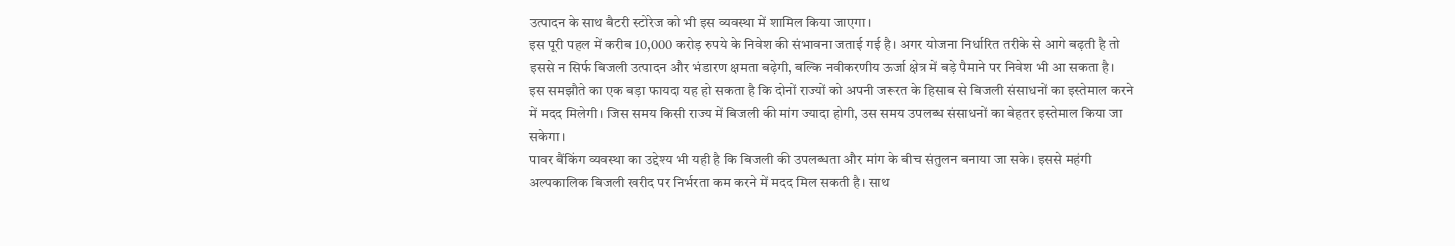उत्पादन के साथ बैटरी स्टोरेज को भी इस व्यवस्था में शामिल किया जाएगा।
इस पूरी पहल में करीब 10,000 करोड़ रुपये के निवेश की संभावना जताई गई है। अगर योजना निर्धारित तरीके से आगे बढ़ती है तो इससे न सिर्फ बिजली उत्पादन और भंडारण क्षमता बढ़ेगी, बल्कि नवीकरणीय ऊर्जा क्षेत्र में बड़े पैमाने पर निवेश भी आ सकता है।
इस समझौते का एक बड़ा फायदा यह हो सकता है कि दोनों राज्यों को अपनी जरूरत के हिसाब से बिजली संसाधनों का इस्तेमाल करने में मदद मिलेगी। जिस समय किसी राज्य में बिजली की मांग ज्यादा होगी, उस समय उपलब्ध संसाधनों का बेहतर इस्तेमाल किया जा सकेगा।
पावर बैंकिंग व्यवस्था का उद्देश्य भी यही है कि बिजली की उपलब्धता और मांग के बीच संतुलन बनाया जा सके। इससे महंगी अल्पकालिक बिजली खरीद पर निर्भरता कम करने में मदद मिल सकती है। साथ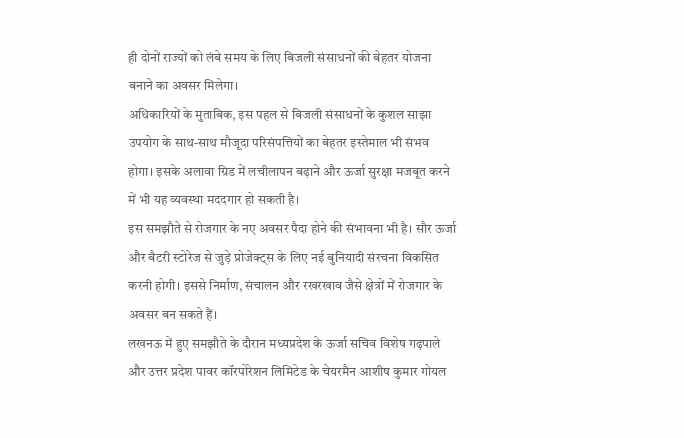ही दोनों राज्यों को लंबे समय के लिए बिजली संसाधनों की बेहतर योजना बनाने का अवसर मिलेगा।
अधिकारियों के मुताबिक, इस पहल से बिजली संसाधनों के कुशल साझा उपयोग के साथ-साथ मौजूदा परिसंपत्तियों का बेहतर इस्तेमाल भी संभव होगा। इसके अलावा ग्रिड में लचीलापन बढ़ाने और ऊर्जा सुरक्षा मजबूत करने में भी यह व्यवस्था मददगार हो सकती है।
इस समझौते से रोजगार के नए अवसर पैदा होने की संभावना भी है। सौर ऊर्जा और बैटरी स्टोरेज से जुड़े प्रोजेक्ट्स के लिए नई बुनियादी संरचना विकसित करनी होगी। इससे निर्माण, संचालन और रखरखाव जैसे क्षेत्रों में रोजगार के अवसर बन सकते हैं।
लखनऊ में हुए समझौते के दौरान मध्यप्रदेश के ऊर्जा सचिव विशेष गढ़पाले और उत्तर प्रदेश पावर कॉरपोरेशन लिमिटेड के चेयरमैन आशीष कुमार गोयल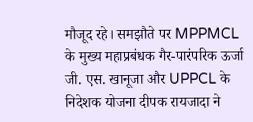मौजूद रहे। समझौते पर MPPMCL के मुख्य महाप्रबंधक गैर-पारंपरिक ऊर्जा जी. एस. खानूजा और UPPCL के निदेशक योजना दीपक रायजादा ने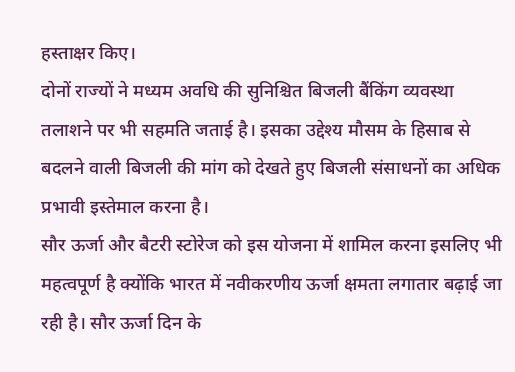हस्ताक्षर किए।
दोनों राज्यों ने मध्यम अवधि की सुनिश्चित बिजली बैंकिंग व्यवस्था तलाशने पर भी सहमति जताई है। इसका उद्देश्य मौसम के हिसाब से बदलने वाली बिजली की मांग को देखते हुए बिजली संसाधनों का अधिक प्रभावी इस्तेमाल करना है।
सौर ऊर्जा और बैटरी स्टोरेज को इस योजना में शामिल करना इसलिए भी महत्वपूर्ण है क्योंकि भारत में नवीकरणीय ऊर्जा क्षमता लगातार बढ़ाई जा रही है। सौर ऊर्जा दिन के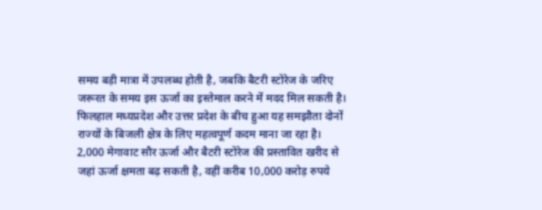समय बड़ी मात्रा में उपलब्ध होती है, जबकि बैटरी स्टोरेज के जरिए जरूरत के समय इस ऊर्जा का इस्तेमाल करने में मदद मिल सकती है।
फिलहाल मध्यप्रदेश और उत्तर प्रदेश के बीच हुआ यह समझौता दोनों राज्यों के बिजली क्षेत्र के लिए महत्वपूर्ण कदम माना जा रहा है। 2,000 मेगावाट सौर ऊर्जा और बैटरी स्टोरेज की प्रस्तावित खरीद से जहां ऊर्जा क्षमता बढ़ सकती है, वहीं करीब 10,000 करोड़ रुपये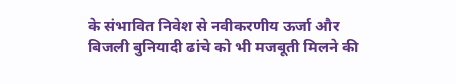के संभावित निवेश से नवीकरणीय ऊर्जा और बिजली बुनियादी ढांचे को भी मजबूती मिलने की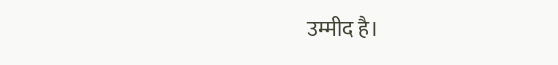उम्मीद है।